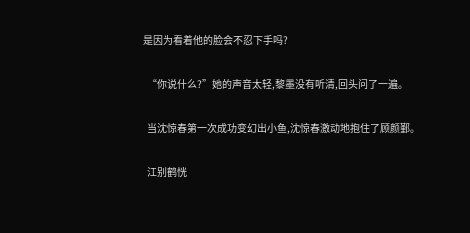是因为看着他的脸会不忍下手吗?

  “你说什么?”她的声音太轻,黎墨没有听清,回头问了一遍。

  当沈惊春第一次成功变幻出小鱼,沈惊春激动地抱住了顾颜鄞。

  江别鹤恍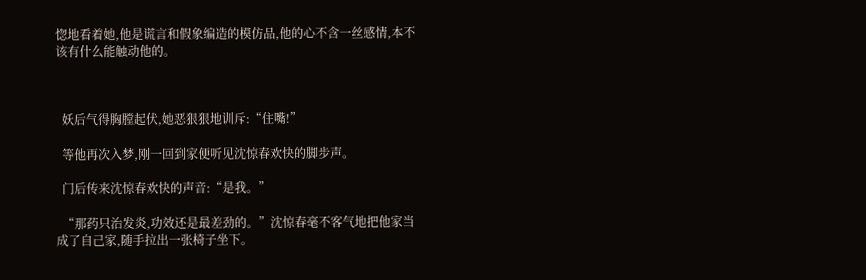惚地看着她,他是谎言和假象编造的模仿品,他的心不含一丝感情,本不该有什么能触动他的。



  妖后气得胸膛起伏,她恶狠狠地训斥:“住嘴!”

  等他再次入梦,刚一回到家便听见沈惊春欢快的脚步声。

  门后传来沈惊春欢快的声音:“是我。”

  “那药只治发炎,功效还是最差劲的。”沈惊春毫不客气地把他家当成了自己家,随手拉出一张椅子坐下。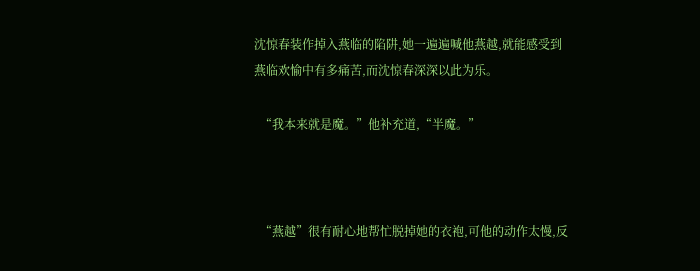沈惊春装作掉入燕临的陷阱,她一遍遍喊他燕越,就能感受到燕临欢愉中有多痛苦,而沈惊春深深以此为乐。

  “我本来就是魔。”他补充道,“半魔。”



  “燕越”很有耐心地帮忙脱掉她的衣袍,可他的动作太慢,反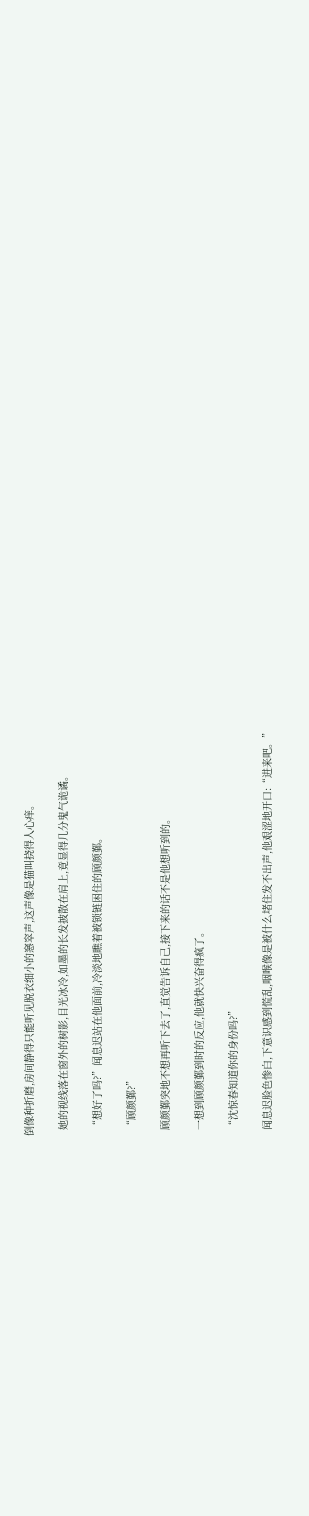倒像种折磨,房间静得只能听见脱衣细小的窸窣声,这声像是猫叫挠得人心痒。

  她的视线落在窗外的树影,目光冰冷,如墨的长发披散在肩上,竟显得几分鬼气诡谲。

  “想好了吗?”闻息迟站在他面前,冷淡地瞧着被锁链困住的顾颜鄞。

  “顾颜鄞?”

  顾颜鄞突地不想再听下去了,直觉告诉自己,接下来的话不是他想听到的。

  一想到顾颜鄞到时的反应,他就快兴奋得疯了。

  “沈惊春知道你的身份吗?”

  闻息迟脸色惨白,下意识感到慌乱,咽喉像是被什么堵住发不出声,他艰涩地开口:“进来吧。”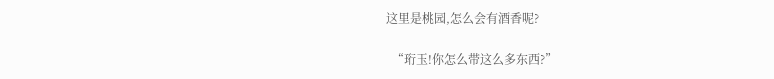这里是桃园,怎么会有酒香呢?

  “珩玉!你怎么带这么多东西?”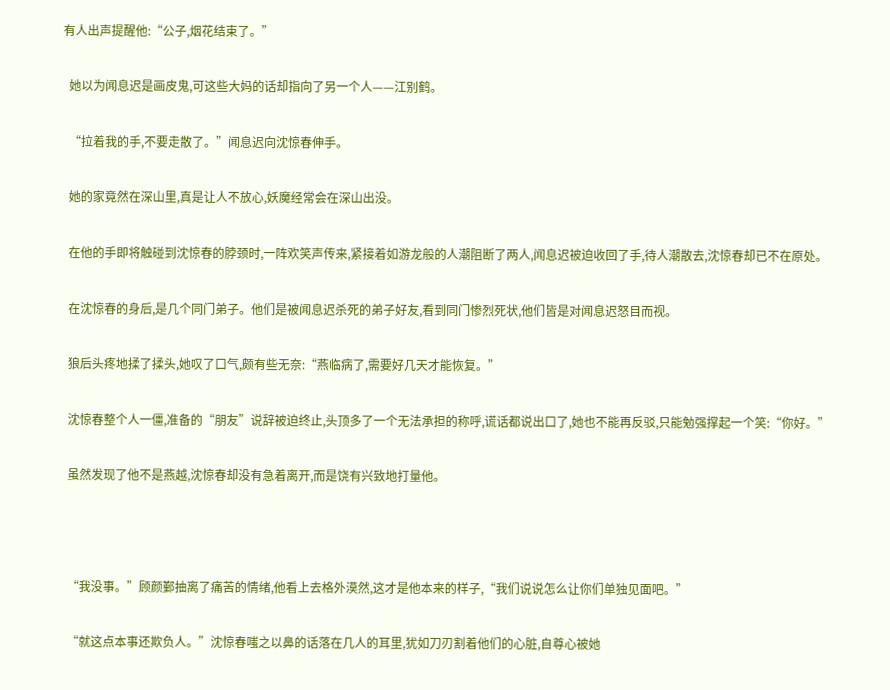有人出声提醒他:“公子,烟花结束了。”

  她以为闻息迟是画皮鬼,可这些大妈的话却指向了另一个人——江别鹤。

  “拉着我的手,不要走散了。”闻息迟向沈惊春伸手。

  她的家竟然在深山里,真是让人不放心,妖魔经常会在深山出没。

  在他的手即将触碰到沈惊春的脖颈时,一阵欢笑声传来,紧接着如游龙般的人潮阻断了两人,闻息迟被迫收回了手,待人潮散去,沈惊春却已不在原处。

  在沈惊春的身后,是几个同门弟子。他们是被闻息迟杀死的弟子好友,看到同门惨烈死状,他们皆是对闻息迟怒目而视。

  狼后头疼地揉了揉头,她叹了口气,颇有些无奈:“燕临病了,需要好几天才能恢复。”

  沈惊春整个人一僵,准备的“朋友”说辞被迫终止,头顶多了一个无法承担的称呼,谎话都说出口了,她也不能再反驳,只能勉强撑起一个笑:“你好。”

  虽然发现了他不是燕越,沈惊春却没有急着离开,而是饶有兴致地打量他。



  “我没事。”顾颜鄞抽离了痛苦的情绪,他看上去格外漠然,这才是他本来的样子,“我们说说怎么让你们单独见面吧。”

  “就这点本事还欺负人。”沈惊春嗤之以鼻的话落在几人的耳里,犹如刀刃割着他们的心脏,自尊心被她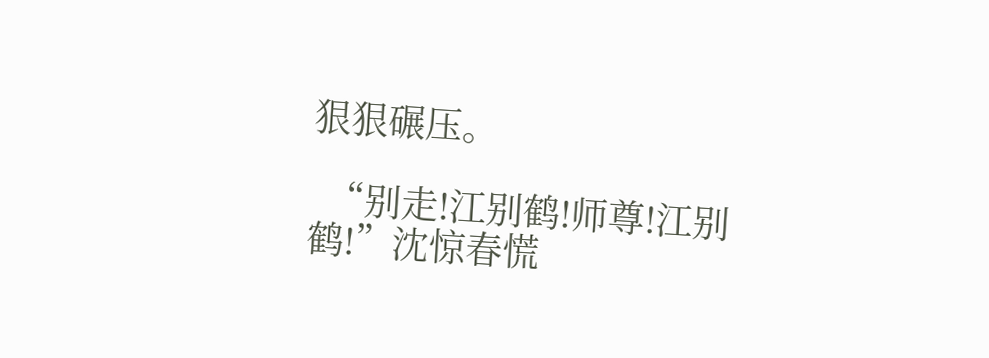狠狠碾压。

  “别走!江别鹤!师尊!江别鹤!”沈惊春慌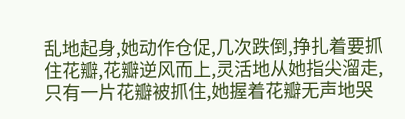乱地起身,她动作仓促,几次跌倒,挣扎着要抓住花瓣,花瓣逆风而上,灵活地从她指尖溜走,只有一片花瓣被抓住,她握着花瓣无声地哭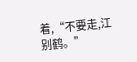着,“不要走,江别鹤。”